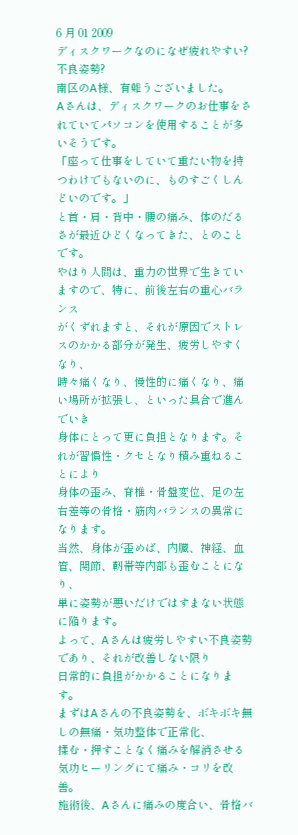6 月 01 2009
ディスクワークなのになぜ疲れやすい?不良姿勢?
南区のA様、有難うございました。
Aさんは、ディスクワークのお仕事をされていてパソコンを使用することが多いそうです。
「座って仕事をしていて重たい物を持つわけでもないのに、ものすごくしんどいのです。」
と首・肩・背中・腰の痛み、体のだるさが最近ひどくなってきた、とのことです。
やはり人間は、重力の世界で生きていますので、特に、前後左右の重心バランス
がくずれますと、それが原因でストレスのかかる部分が発生、疲労しやすくなり、
時々痛くなり、慢性的に痛くなり、痛い場所が拡張し、といった具合で進んでいき
身体にとって更に負担となります。それが習慣性・クセとなり積み重ねることにより
身体の歪み、脊椎・骨盤変位、足の左右差等の骨格・筋肉バランスの異常になります。
当然、身体が歪めば、内臓、神経、血管、関節、靭帯等内部も歪むことになり、
単に姿勢が悪いだけではすまない状態に陥ります。
よって、Aさんは疲労しやすい不良姿勢であり、それが改善しない限り
日常的に負担がかかることになります。
まずはAさんの不良姿勢を、ボキボキ無しの無痛・気功整体で正常化、
揉む・押すことなく痛みを解消させる気功ヒーリングにて痛み・コリを改善。
施術後、Aさんに痛みの度合い、骨格バ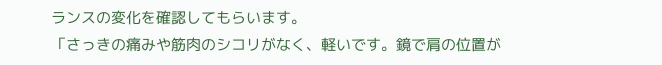ランスの変化を確認してもらいます。
「さっきの痛みや筋肉のシコリがなく、軽いです。鏡で肩の位置が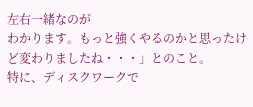左右一緒なのが
わかります。もっと強くやるのかと思ったけど変わりましたね・・・」とのこと。
特に、ディスクワークで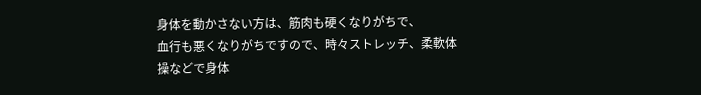身体を動かさない方は、筋肉も硬くなりがちで、
血行も悪くなりがちですので、時々ストレッチ、柔軟体操などで身体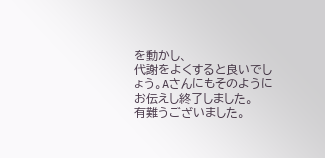を動かし、
代謝をよくすると良いでしょう。Aさんにもそのようにお伝えし終了しました。
有難うございました。